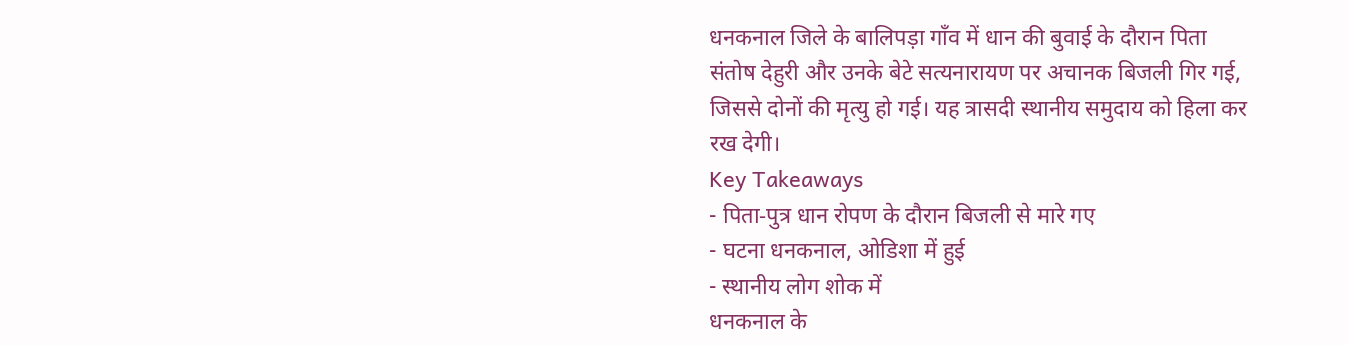धनकनाल जिले के बालिपड़ा गाँव में धान की बुवाई के दौरान पिता संतोष देहुरी और उनके बेटे सत्यनारायण पर अचानक बिजली गिर गई, जिससे दोनों की मृत्यु हो गई। यह त्रासदी स्थानीय समुदाय को हिला कर रख देगी।
Key Takeaways
- पिता‑पुत्र धान रोपण के दौरान बिजली से मारे गए
- घटना धनकनाल, ओडिशा में हुई
- स्थानीय लोग शोक में
धनकनाल के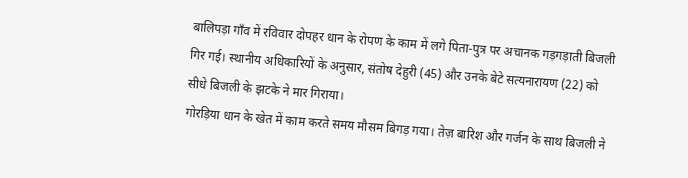बालिपड़ा गाँव में रविवार दोपहर धान के रोपण के काम में लगे पिता‑पुत्र पर अचानक गड़गड़ाती बिजली गिर गई। स्थानीय अधिकारियों के अनुसार, संतोष देहुरी (45) और उनके बेटे सत्यनारायण (22) को सीधे बिजली के झटके ने मार गिराया।
गोरड़िया धान के खेत में काम करते समय मौसम बिगड़ गया। तेज़ बारिश और गर्जन के साथ बिजली ने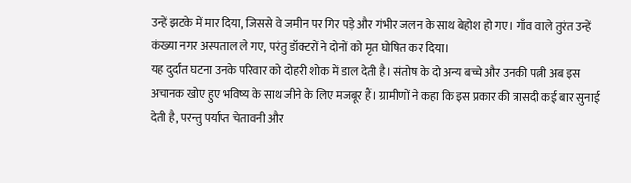उन्हें झटके में मार दिया, जिससे वे जमीन पर गिर पड़े और गंभीर जलन के साथ बेहोश हो गए। गाँव वाले तुरंत उन्हें कंख्या नगर अस्पताल ले गए, परंतु डॉक्टरों ने दोनों को मृत घोषित कर दिया।
यह दुर्दांत घटना उनके परिवार को दोहरी शोक में डाल देती है। संतोष के दो अन्य बच्चे और उनकी पत्नी अब इस अचानक खोए हुए भविष्य के साथ जीने के लिए मजबूर हैं। ग्रामीणों ने कहा कि इस प्रकार की त्रासदी कई बार सुनाई देती है, परन्तु पर्याप्त चेतावनी और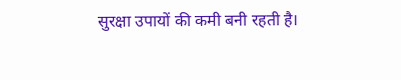सुरक्षा उपायों की कमी बनी रहती है।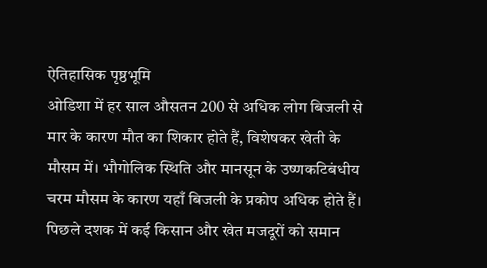ऐतिहासिक पृष्ठभूमि
ओडिशा में हर साल औसतन 200 से अधिक लोग बिजली से मार के कारण मौत का शिकार होते हैं, विशेषकर खेती के मौसम में। भौगोलिक स्थिति और मानसून के उष्णकटिबंधीय चरम मौसम के कारण यहाँ बिजली के प्रकोप अधिक होते हैं। पिछले दशक में कई किसान और खेत मजदूरों को समान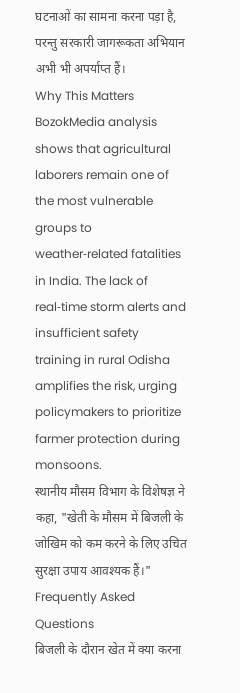घटनाओं का सामना करना पड़ा है, परन्तु सरकारी जागरूकता अभियान अभी भी अपर्याप्त हैं।
Why This Matters
BozokMedia analysis shows that agricultural laborers remain one of the most vulnerable groups to weather‑related fatalities in India. The lack of real‑time storm alerts and insufficient safety training in rural Odisha amplifies the risk, urging policymakers to prioritize farmer protection during monsoons.
स्थानीय मौसम विभाग के विशेषज्ञ ने कहा, "खेती के मौसम में बिजली के जोखिम को कम करने के लिए उचित सुरक्षा उपाय आवश्यक हैं।"
Frequently Asked Questions
बिजली के दौरान खेत में क्या करना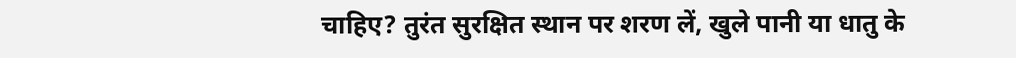चाहिए? तुरंत सुरक्षित स्थान पर शरण लें, खुले पानी या धातु के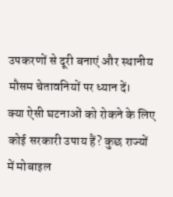उपकरणों से दूरी बनाएं और स्थानीय मौसम चेतावनियों पर ध्यान दें।
क्या ऐसी घटनाओं को रोकने के लिए कोई सरकारी उपाय हैं? कुछ राज्यों में मोबाइल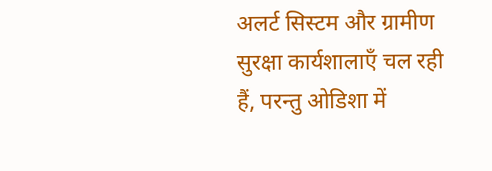अलर्ट सिस्टम और ग्रामीण सुरक्षा कार्यशालाएँ चल रही हैं, परन्तु ओडिशा में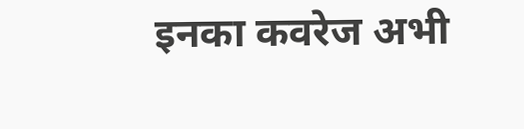इनका कवरेज अभी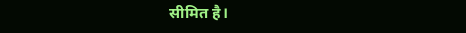सीमित है।